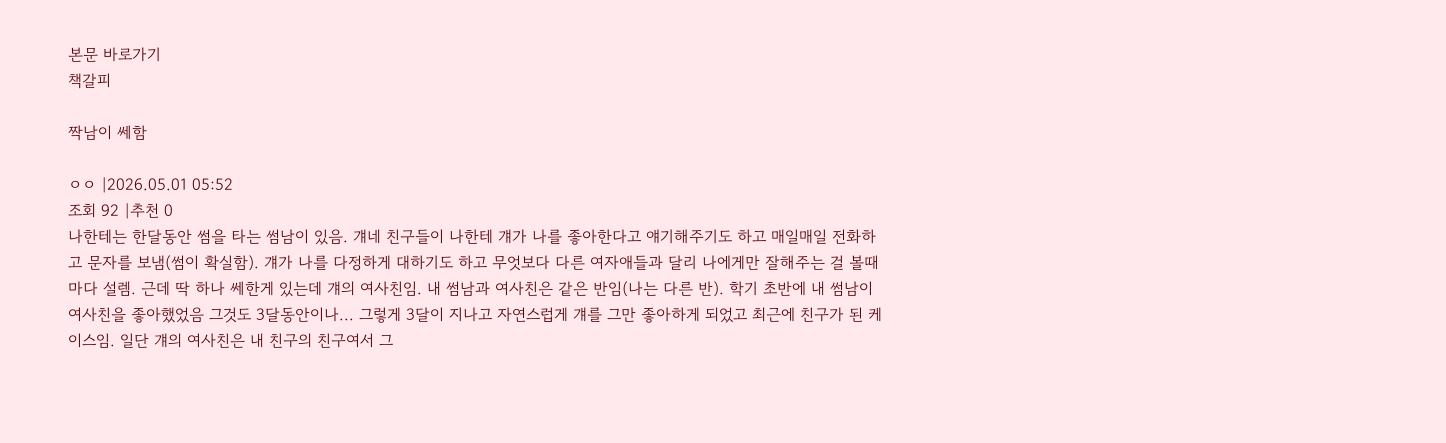본문 바로가기
책갈피

짝남이 쎄함

ㅇㅇ |2026.05.01 05:52
조회 92 |추천 0
나한테는 한달동안 썸을 타는 썸남이 있음. 걔네 친구들이 나한테 걔가 나를 좋아한다고 얘기해주기도 하고 매일매일 전화하고 문자를 보냄(썸이 확실함). 걔가 나를 다정하게 대하기도 하고 무엇보다 다른 여자애들과 달리 나에게만 잘해주는 걸 볼때 마다 설렘. 근데 딱 하나 쎄한게 있는데 걔의 여사친임. 내 썸남과 여사친은 같은 반임(나는 다른 반). 학기 초반에 내 썸남이 여사친을 좋아했었음 그것도 3달동안이나... 그렇게 3달이 지나고 자연스럽게 걔를 그만 좋아하게 되었고 최근에 친구가 된 케이스임. 일단 걔의 여사친은 내 친구의 친구여서 그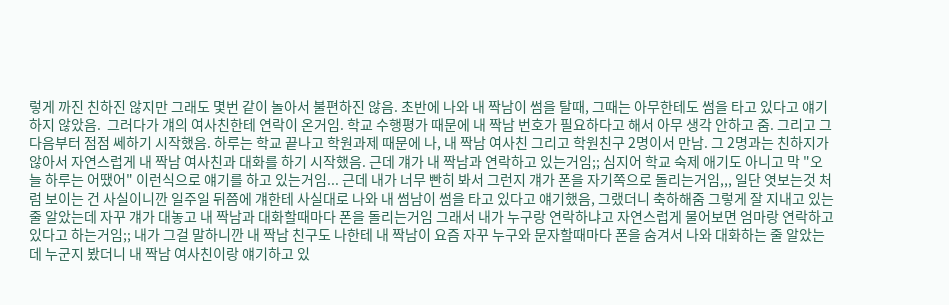렇게 까진 친하진 않지만 그래도 몇번 같이 놀아서 불편하진 않음. 초반에 나와 내 짝남이 썸을 탈때, 그때는 아무한테도 썸을 타고 있다고 얘기하지 않았음.  그러다가 걔의 여사친한테 연락이 온거임. 학교 수행평가 때문에 내 짝남 번호가 필요하다고 해서 아무 생각 안하고 줌. 그리고 그 다음부터 점점 쎄하기 시작했음. 하루는 학교 끝나고 학원과제 때문에 나, 내 짝남 여사친 그리고 학원친구 2명이서 만남. 그 2명과는 친하지가 않아서 자연스럽게 내 짝남 여사친과 대화를 하기 시작했음. 근데 걔가 내 짝남과 연락하고 있는거임;; 심지어 학교 숙제 애기도 아니고 막 "오늘 하루는 어땠어" 이런식으로 얘기를 하고 있는거임... 근데 내가 너무 빤히 봐서 그런지 걔가 폰을 자기쪽으로 돌리는거임,,, 일단 엿보는것 처럼 보이는 건 사실이니깐 일주일 뒤쯤에 걔한테 사실대로 나와 내 썸남이 썸을 타고 있다고 얘기했음, 그랬더니 축하해줌 그렇게 잘 지내고 있는줄 알았는데 자꾸 걔가 대놓고 내 짝남과 대화할때마다 폰을 돌리는거임 그래서 내가 누구랑 연락하냐고 자연스럽게 물어보면 엄마랑 연락하고 있다고 하는거임;; 내가 그걸 말하니깐 내 짝남 친구도 나한테 내 짝남이 요즘 자꾸 누구와 문자할때마다 폰을 숨겨서 나와 대화하는 줄 알았는데 누군지 봤더니 내 짝남 여사친이랑 얘기하고 있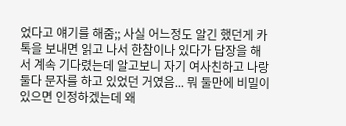었다고 얘기를 해줌;; 사실 어느정도 알긴 했던게 카톡을 보내면 읽고 나서 한참이나 있다가 답장을 해서 계속 기다렸는데 알고보니 자기 여사친하고 나랑 둘다 문자를 하고 있었던 거였음... 뭐 둘만에 비밀이 있으면 인정하겠는데 왜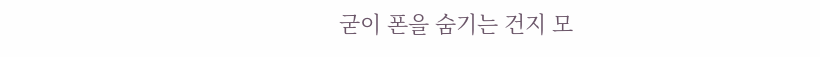굳이 폰을 숨기는 건지 모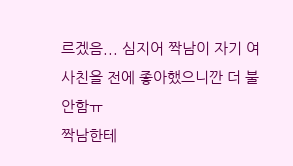르겠음... 심지어 짝남이 자기 여사친을 전에 좋아했으니깐 더 불안함ㅠ
짝남한테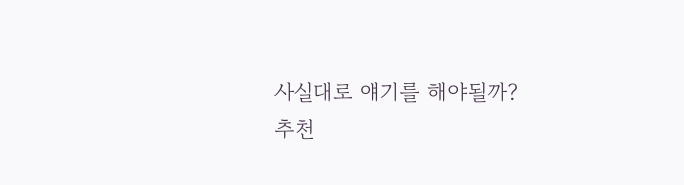사실대로 얘기를 해야될까?
추천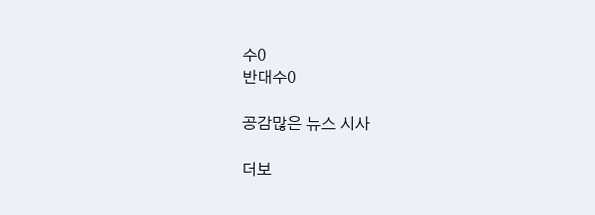수0
반대수0

공감많은 뉴스 시사

더보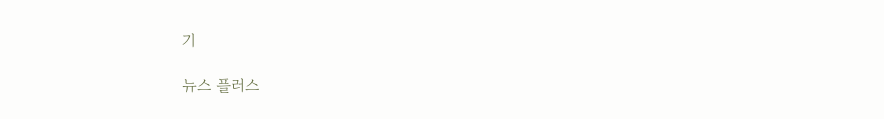기

뉴스 플러스